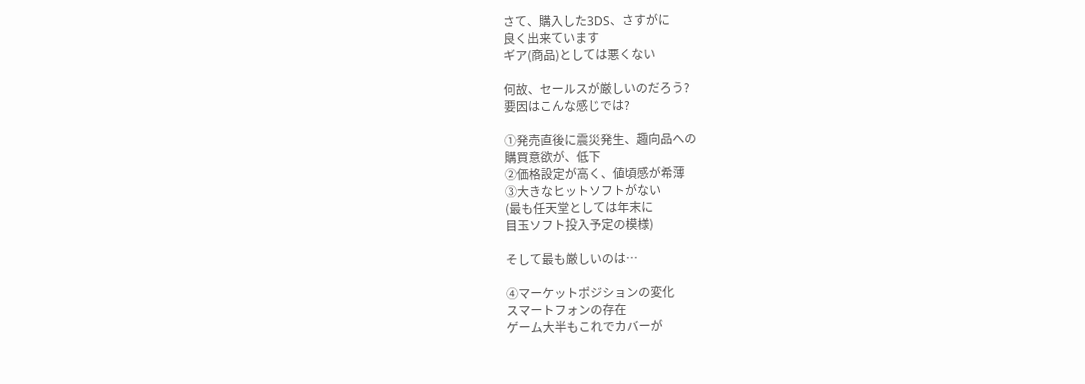さて、購入した3DS、さすがに
良く出来ています
ギア(商品)としては悪くない

何故、セールスが厳しいのだろう?
要因はこんな感じでは?

①発売直後に震災発生、趣向品への
購買意欲が、低下
②価格設定が高く、値頃感が希薄
③大きなヒットソフトがない
(最も任天堂としては年末に
目玉ソフト投入予定の模様)

そして最も厳しいのは…

④マーケットポジションの変化
スマートフォンの存在
ゲーム大半もこれでカバーが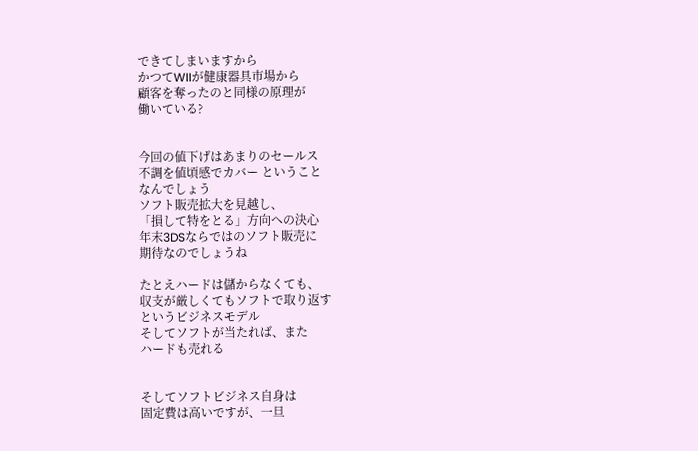できてしまいますから
かつてWIIが健康器具市場から
顧客を奪ったのと同様の原理が
働いている?


今回の値下げはあまりのセールス
不調を値頃感でカバー ということ
なんでしょう
ソフト販売拡大を見越し、
「損して特をとる」方向への決心
年末3DSならではのソフト販売に
期待なのでしょうね

たとえハードは儲からなくても、
収支が厳しくてもソフトで取り返す
というビジネスモデル
そしてソフトが当たれば、また
ハードも売れる


そしてソフトビジネス自身は
固定費は高いですが、一旦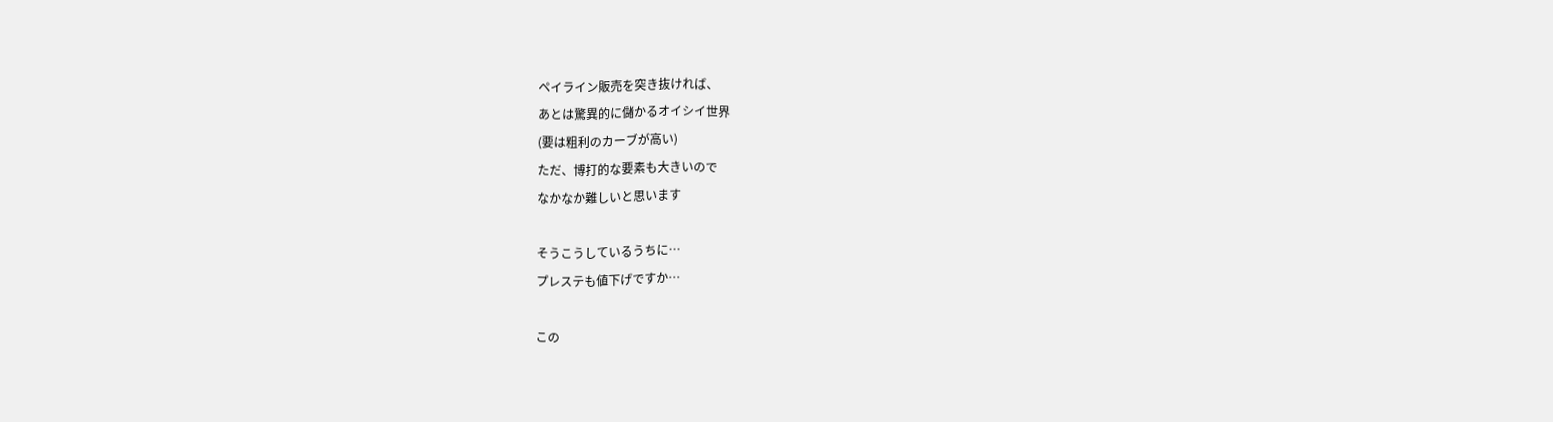ペイライン販売を突き抜ければ、
あとは驚異的に儲かるオイシイ世界
(要は粗利のカーブが高い)
ただ、博打的な要素も大きいので
なかなか難しいと思います

そうこうしているうちに…
プレステも値下げですか…

この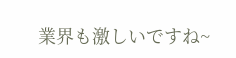業界も激しいですね~